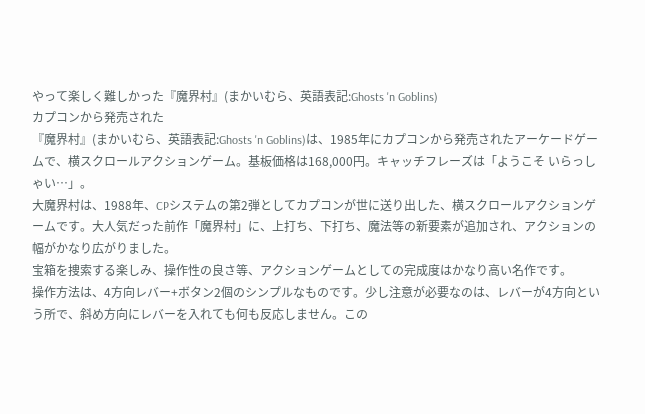やって楽しく難しかった『魔界村』(まかいむら、英語表記:Ghosts 'n Goblins)
カプコンから発売された
『魔界村』(まかいむら、英語表記:Ghosts 'n Goblins)は、1985年にカプコンから発売されたアーケードゲームで、横スクロールアクションゲーム。基板価格は168,000円。キャッチフレーズは「ようこそ いらっしゃい…」。
大魔界村は、1988年、CPシステムの第2弾としてカプコンが世に送り出した、横スクロールアクションゲームです。大人気だった前作「魔界村」に、上打ち、下打ち、魔法等の新要素が追加され、アクションの幅がかなり広がりました。
宝箱を捜索する楽しみ、操作性の良さ等、アクションゲームとしての完成度はかなり高い名作です。
操作方法は、4方向レバー+ボタン2個のシンプルなものです。少し注意が必要なのは、レバーが4方向という所で、斜め方向にレバーを入れても何も反応しません。この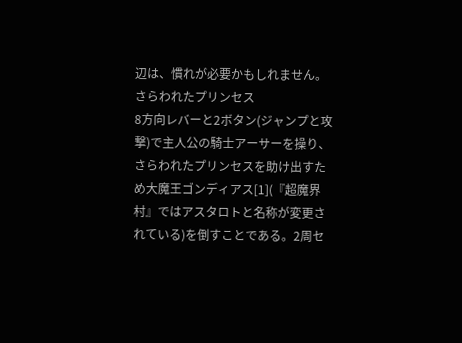辺は、慣れが必要かもしれません。
さらわれたプリンセス
8方向レバーと2ボタン(ジャンプと攻撃)で主人公の騎士アーサーを操り、さらわれたプリンセスを助け出すため大魔王ゴンディアス[1](『超魔界村』ではアスタロトと名称が変更されている)を倒すことである。2周セ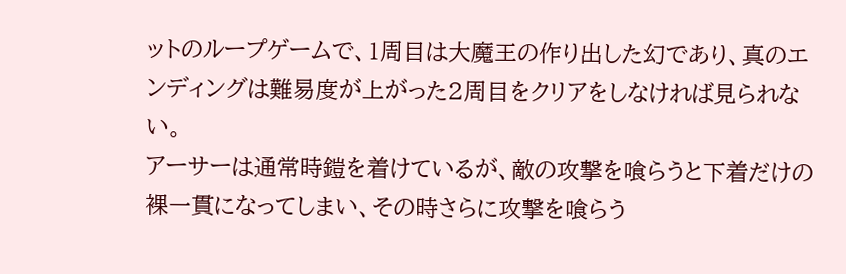ットのループゲームで、1周目は大魔王の作り出した幻であり、真のエンディングは難易度が上がった2周目をクリアをしなければ見られない。
アーサーは通常時鎧を着けているが、敵の攻撃を喰らうと下着だけの裸一貫になってしまい、その時さらに攻撃を喰らう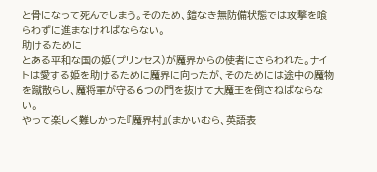と骨になって死んでしまう。そのため、鎧なき無防備状態では攻撃を喰らわずに進まなければならない。
助けるために
とある平和な国の姫(プリンセス)が魔界からの使者にさらわれた。ナイトは愛する姫を助けるために魔界に向ったが、そのためには途中の魔物を蹴散らし、魔将軍が守る6つの門を抜けて大魔王を倒さねばならない。
やって楽しく難しかった『魔界村』(まかいむら、英語表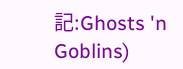記:Ghosts 'n Goblins)